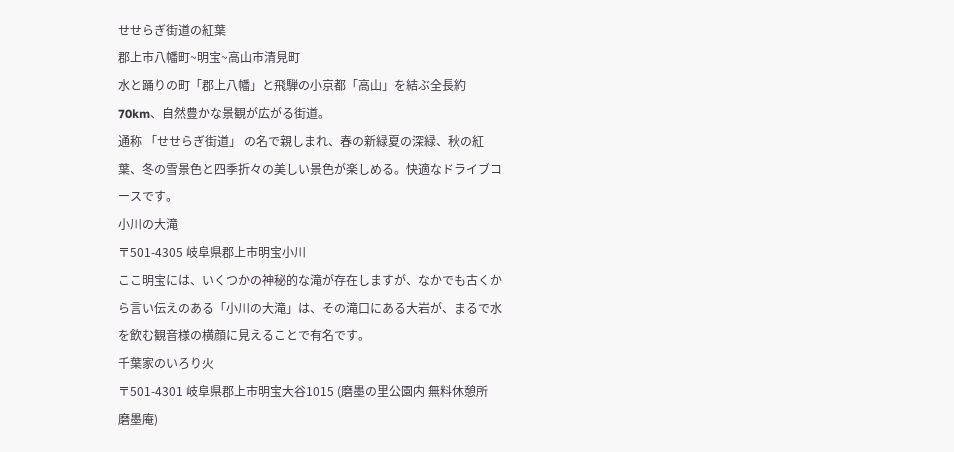せせらぎ街道の紅葉
郡上市八幡町~明宝~高山市清見町
水と踊りの町「郡上八幡」と飛騨の小京都「高山」を結ぶ全長約70km、自然豊かな景観が広がる街道。
通称 「せせらぎ街道」 の名で親しまれ、春の新緑夏の深緑、秋の紅葉、冬の雪景色と四季折々の美しい景色が楽しめる。快適なドライブコースです。
小川の大滝
〒501-4305 岐阜県郡上市明宝小川
ここ明宝には、いくつかの神秘的な滝が存在しますが、なかでも古くから言い伝えのある「小川の大滝」は、その滝口にある大岩が、まるで水を飲む観音様の横顔に見えることで有名です。
千葉家のいろり火
〒501-4301 岐阜県郡上市明宝大谷1015 (磨墨の里公園内 無料休憩所 磨墨庵)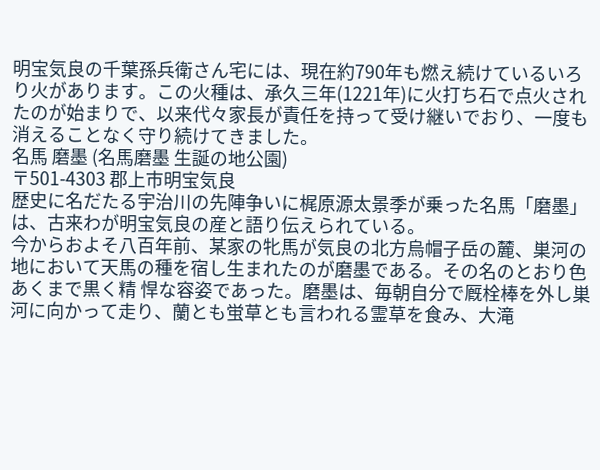明宝気良の千葉孫兵衛さん宅には、現在約790年も燃え続けているいろり火があります。この火種は、承久三年(1221年)に火打ち石で点火されたのが始まりで、以来代々家長が責任を持って受け継いでおり、一度も消えることなく守り続けてきました。
名馬 磨墨 (名馬磨墨 生誕の地公園)
〒501-4303 郡上市明宝気良
歴史に名だたる宇治川の先陣争いに梶原源太景季が乗った名馬「磨墨」は、古来わが明宝気良の産と語り伝えられている。
今からおよそ八百年前、某家の牝馬が気良の北方烏帽子岳の麓、巣河の地において天馬の種を宿し生まれたのが磨墨である。その名のとおり色あくまで黒く精 悍な容姿であった。磨墨は、毎朝自分で厩栓棒を外し巣河に向かって走り、蘭とも蛍草とも言われる霊草を食み、大滝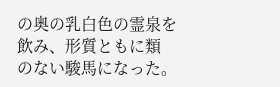の奥の乳白色の霊泉を飲み、形質ともに類 のない駿馬になった。